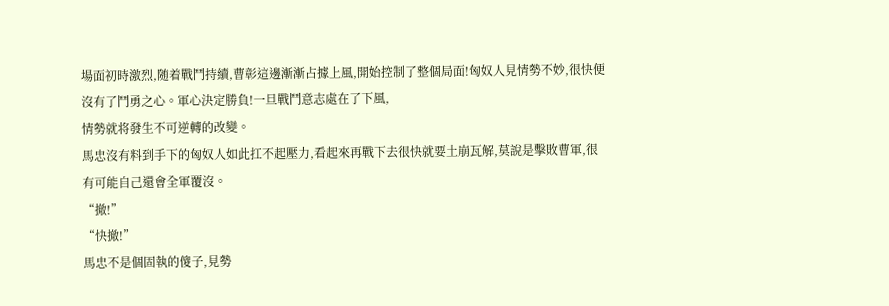場面初時激烈,随着戰鬥持續,曹彰這邊漸漸占據上風,開始控制了整個局面!匈奴人見情勢不妙,很快便沒有了鬥勇之心。軍心決定勝負!一旦戰鬥意志處在了下風,
情勢就将發生不可逆轉的改變。
馬忠沒有料到手下的匈奴人如此扛不起壓力,看起來再戰下去很快就要土崩瓦解,莫說是擊敗曹軍,很有可能自己還會全軍覆沒。
“撤!”
“快撤!”
馬忠不是個固執的傻子,見勢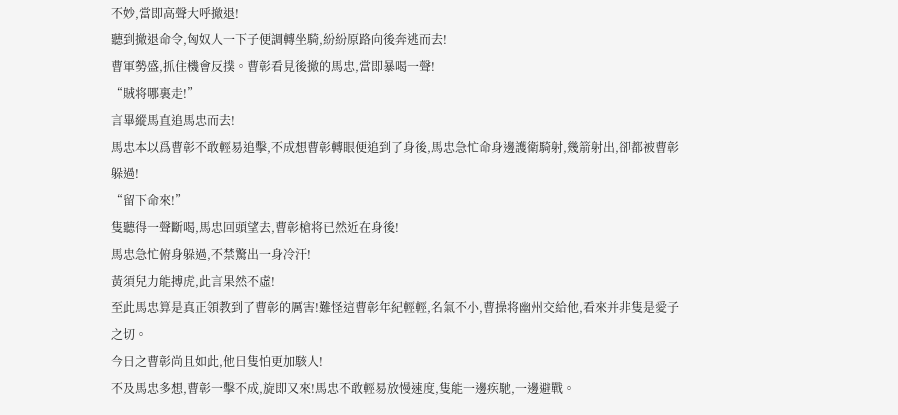不妙,當即高聲大呼撤退!
聽到撤退命令,匈奴人一下子便調轉坐騎,紛紛原路向後奔逃而去!
曹軍勢盛,抓住機會反撲。曹彰看見後撤的馬忠,當即暴喝一聲!
“賊将哪裏走!”
言畢縱馬直追馬忠而去!
馬忠本以爲曹彰不敢輕易追擊,不成想曹彰轉眼便追到了身後,馬忠急忙命身邊護衛騎射,幾箭射出,卻都被曹彰躲過!
“留下命來!”
隻聽得一聲斷喝,馬忠回頭望去,曹彰槍将已然近在身後!
馬忠急忙俯身躲過,不禁驚出一身冷汗!
黃須兒力能搏虎,此言果然不虛!
至此馬忠算是真正領教到了曹彰的厲害!難怪這曹彰年紀輕輕,名氣不小,曹操将幽州交給他,看來并非隻是愛子之切。
今日之曹彰尚且如此,他日隻怕更加駭人!
不及馬忠多想,曹彰一擊不成,旋即又來!馬忠不敢輕易放慢速度,隻能一邊疾馳,一邊避戰。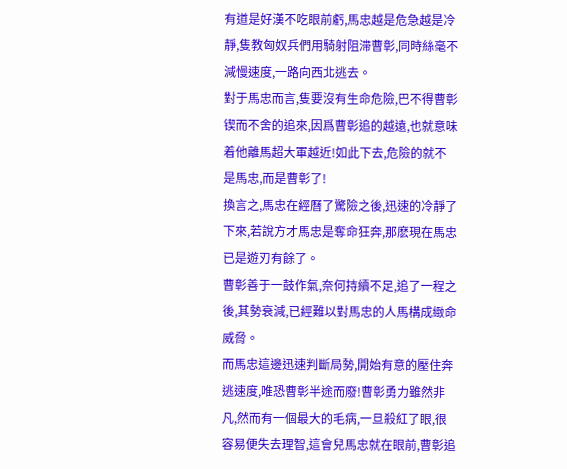有道是好漢不吃眼前虧,馬忠越是危急越是冷靜,隻教匈奴兵們用騎射阻滞曹彰,同時絲毫不減慢速度,一路向西北逃去。
對于馬忠而言,隻要沒有生命危險,巴不得曹彰锲而不舍的追來,因爲曹彰追的越遠,也就意味着他離馬超大軍越近!如此下去,危險的就不是馬忠,而是曹彰了!
換言之,馬忠在經曆了驚險之後,迅速的冷靜了下來,若說方才馬忠是奪命狂奔,那麽現在馬忠已是遊刃有餘了。
曹彰善于一鼓作氣,奈何持續不足,追了一程之後,其勢衰減,已經難以對馬忠的人馬構成緻命威脅。
而馬忠這邊迅速判斷局勢,開始有意的壓住奔逃速度,唯恐曹彰半途而廢!曹彰勇力雖然非凡,然而有一個最大的毛病,一旦殺紅了眼,很容易便失去理智,這會兒馬忠就在眼前,曹彰追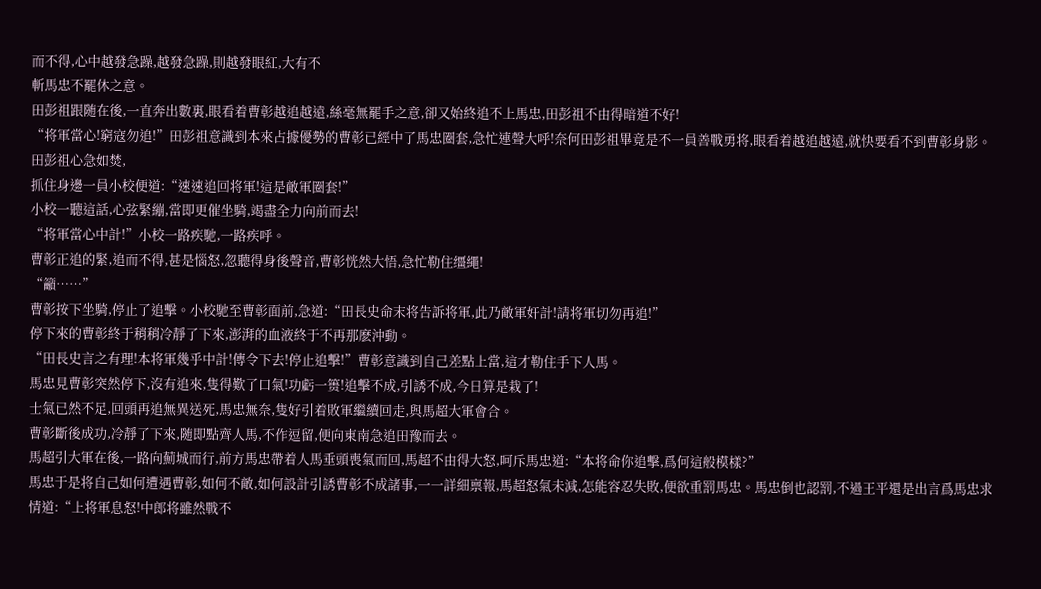而不得,心中越發急躁,越發急躁,則越發眼紅,大有不
斬馬忠不罷休之意。
田彭祖跟随在後,一直奔出數裏,眼看着曹彰越追越遠,絲毫無罷手之意,卻又始終追不上馬忠,田彭祖不由得暗道不好!
“将軍當心!窮寇勿追!”田彭祖意識到本來占據優勢的曹彰已經中了馬忠圈套,急忙連聲大呼!奈何田彭祖畢竟是不一員善戰勇将,眼看着越追越遠,就快要看不到曹彰身影。田彭祖心急如焚,
抓住身邊一員小校便道:“速速追回将軍!這是敵軍圈套!”
小校一聽這話,心弦緊繃,當即更催坐騎,竭盡全力向前而去!
“将軍當心中計!”小校一路疾馳,一路疾呼。
曹彰正追的緊,追而不得,甚是惱怒,忽聽得身後聲音,曹彰恍然大悟,急忙勒住缰繩!
“籲……”
曹彰按下坐騎,停止了追擊。小校馳至曹彰面前,急道:“田長史命末将告訴将軍,此乃敵軍奸計!請将軍切勿再追!”
停下來的曹彰終于稍稍冷靜了下來,澎湃的血液終于不再那麽沖動。
“田長史言之有理!本将軍幾乎中計!傳令下去!停止追擊!”曹彰意識到自己差點上當,這才勒住手下人馬。
馬忠見曹彰突然停下,沒有追來,隻得歎了口氣!功虧一篑!追擊不成,引誘不成,今日算是栽了!
士氣已然不足,回頭再追無異送死,馬忠無奈,隻好引着敗軍繼續回走,與馬超大軍會合。
曹彰斷後成功,冷靜了下來,随即點齊人馬,不作逗留,便向東南急追田豫而去。
馬超引大軍在後,一路向薊城而行,前方馬忠帶着人馬垂頭喪氣而回,馬超不由得大怒,呵斥馬忠道:“本将命你追擊,爲何這般模樣?”
馬忠于是将自己如何遭遇曹彰,如何不敵,如何設計引誘曹彰不成諸事,一一詳細禀報,馬超怒氣未減,怎能容忍失敗,便欲重罰馬忠。馬忠倒也認罰,不過王平還是出言爲馬忠求情道:“上将軍息怒!中郎将雖然戰不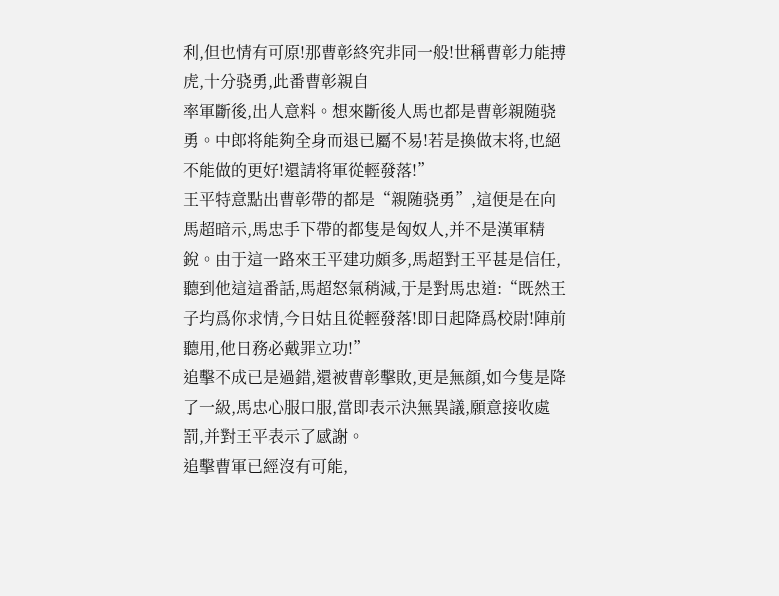利,但也情有可原!那曹彰終究非同一般!世稱曹彰力能搏虎,十分骁勇,此番曹彰親自
率軍斷後,出人意料。想來斷後人馬也都是曹彰親随骁勇。中郎将能夠全身而退已屬不易!若是換做末将,也絕不能做的更好!還請将軍從輕發落!”
王平特意點出曹彰帶的都是“親随骁勇”,這便是在向馬超暗示,馬忠手下帶的都隻是匈奴人,并不是漢軍精銳。由于這一路來王平建功頗多,馬超對王平甚是信任,聽到他這這番話,馬超怒氣稍減,于是對馬忠道:“既然王子均爲你求情,今日姑且從輕發落!即日起降爲校尉!陣前
聽用,他日務必戴罪立功!”
追擊不成已是過錯,還被曹彰擊敗,更是無顔,如今隻是降了一級,馬忠心服口服,當即表示決無異議,願意接收處罰,并對王平表示了感謝。
追擊曹軍已經沒有可能,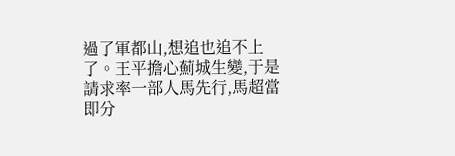過了軍都山,想追也追不上了。王平擔心薊城生變,于是請求率一部人馬先行,馬超當即分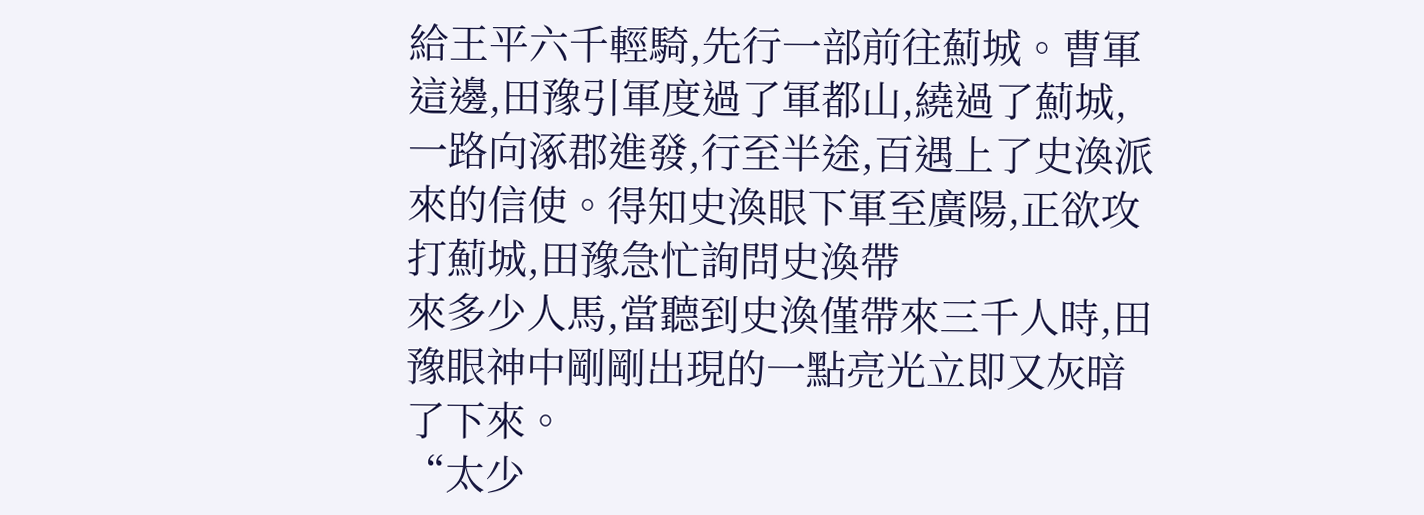給王平六千輕騎,先行一部前往薊城。曹軍這邊,田豫引軍度過了軍都山,繞過了薊城,一路向涿郡進發,行至半途,百遇上了史渙派來的信使。得知史渙眼下軍至廣陽,正欲攻打薊城,田豫急忙詢問史渙帶
來多少人馬,當聽到史渙僅帶來三千人時,田豫眼神中剛剛出現的一點亮光立即又灰暗了下來。
“太少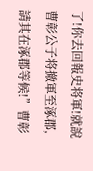了!你去回報史将軍!就說曹彰公子将撤軍至涿郡,請其在涿郡等候!”曹彰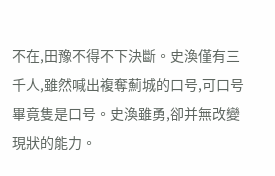不在,田豫不得不下決斷。史渙僅有三千人,雖然喊出複奪薊城的口号,可口号畢竟隻是口号。史渙雖勇,卻并無改變現狀的能力。